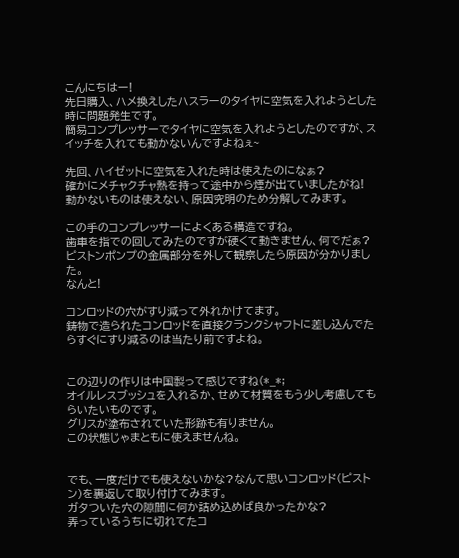こんにちはー!
先日購入、ハメ換えしたハスラーのタイヤに空気を入れようとした時に問題発生です。
簡易コンプレッサーでタイヤに空気を入れようとしたのですが、スイッチを入れても動かないんですよねぇ~

先回、ハイゼットに空気を入れた時は使えたのになぁ?
確かにメチャクチャ熱を持って途中から煙が出ていましたがね!
動かないものは使えない、原因究明のため分解してみます。

この手のコンプレッサーによくある構造ですね。
歯車を指での回してみたのですが硬くて動きません、何でだぁ?
ピストンポンプの金属部分を外して観察したら原因が分かりました。
なんと!

コンロッドの穴がすり減って外れかけてます。
鋳物で造られたコンロッドを直接クランクシャフトに差し込んでたらすぐにすり減るのは当たり前ですよね。


この辺りの作りは中国製って感じですね(*_*;
オイルレスブッシュを入れるか、せめて材質をもう少し考慮してもらいたいものです。
グリスが塗布されていた形跡も有りません。
この状態じゃまともに使えませんね。


でも、一度だけでも使えないかな?なんて思いコンロッド(ピストン)を裏返して取り付けてみます。
ガタついた穴の隙間に何か詰め込めば良かったかな?
弄っているうちに切れてたコ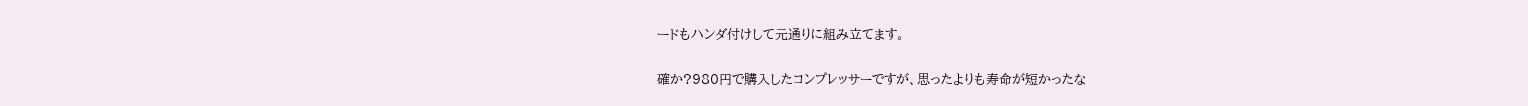ードもハンダ付けして元通りに組み立てます。

確か?980円で購入したコンプレッサーですが、思ったよりも寿命が短かったな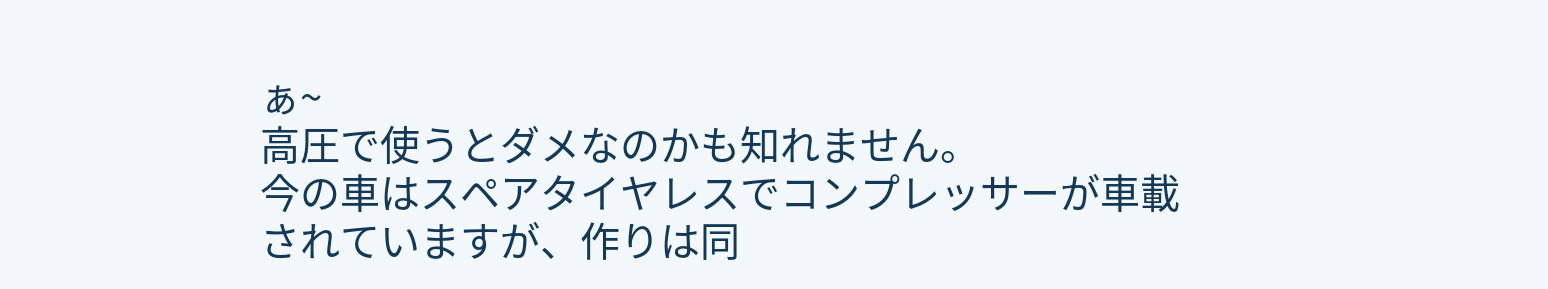ぁ~
高圧で使うとダメなのかも知れません。
今の車はスペアタイヤレスでコンプレッサーが車載されていますが、作りは同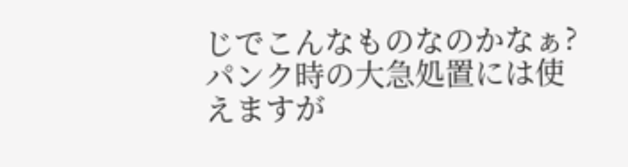じでこんなものなのかなぁ?
パンク時の大急処置には使えますが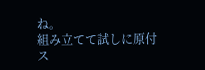ね。
組み立てて試しに原付ス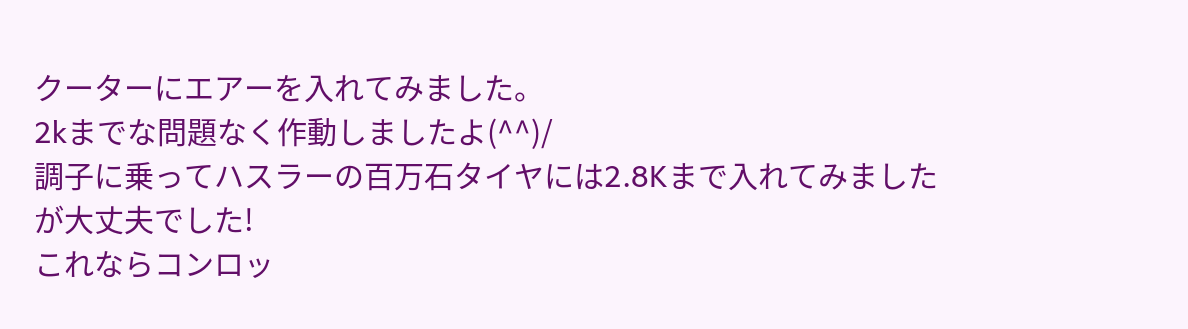クーターにエアーを入れてみました。
2kまでな問題なく作動しましたよ(^^)/
調子に乗ってハスラーの百万石タイヤには2.8Kまで入れてみましたが大丈夫でした!
これならコンロッ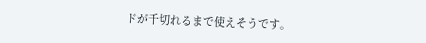ドが千切れるまで使えそうです。